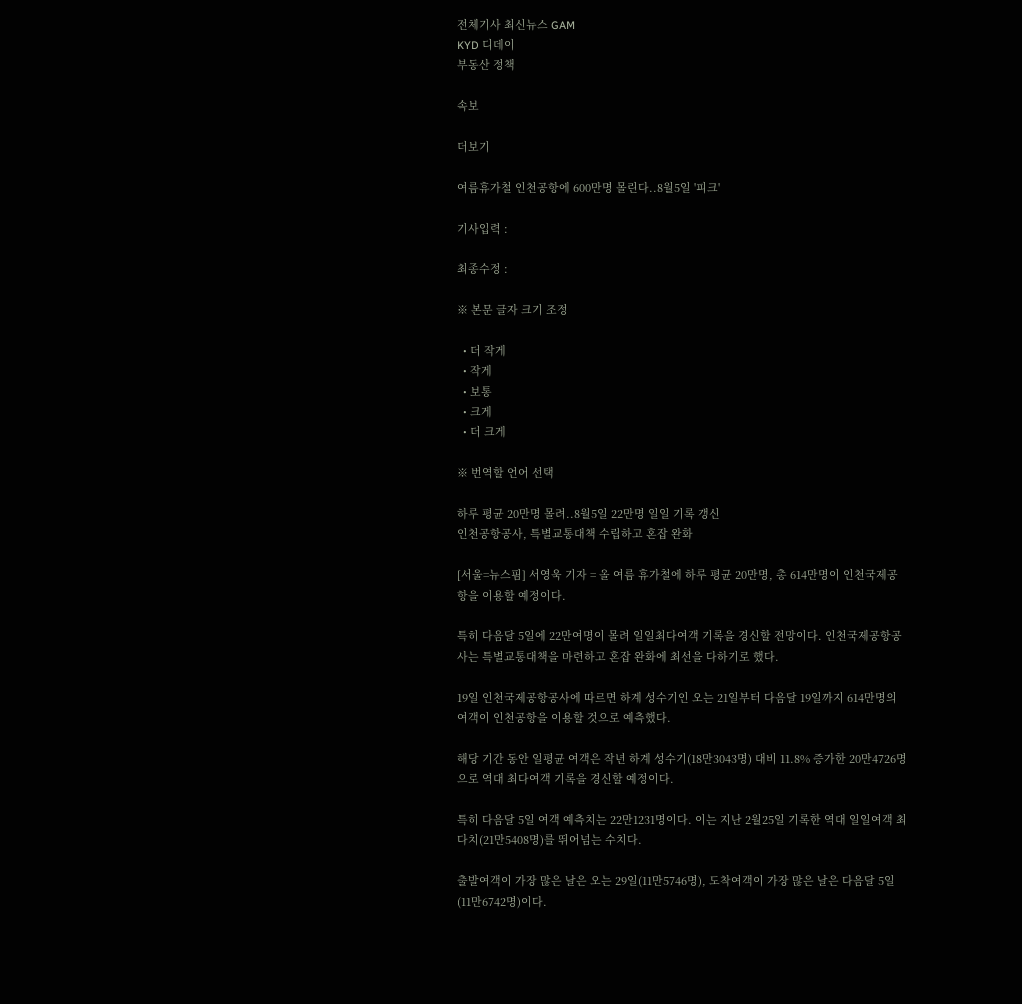전체기사 최신뉴스 GAM
KYD 디데이
부동산 정책

속보

더보기

여름휴가철 인천공항에 600만명 몰린다..8월5일 '피크'

기사입력 :

최종수정 :

※ 본문 글자 크기 조정

  • 더 작게
  • 작게
  • 보통
  • 크게
  • 더 크게

※ 번역할 언어 선택

하루 평균 20만명 몰려..8월5일 22만명 일일 기록 갱신
인천공항공사, 특별교통대책 수립하고 혼잡 완화

[서울=뉴스핌] 서영욱 기자 = 올 여름 휴가철에 하루 평균 20만명, 총 614만명이 인천국제공항을 이용할 예정이다.

특히 다음달 5일에 22만여명이 몰려 일일최다여객 기록을 경신할 전망이다. 인천국제공항공사는 특별교통대책을 마련하고 혼잡 완화에 최선을 다하기로 했다.

19일 인천국제공항공사에 따르면 하계 성수기인 오는 21일부터 다음달 19일까지 614만명의 여객이 인천공항을 이용할 것으로 예측했다.

해당 기간 동안 일평균 여객은 작년 하계 성수기(18만3043명) 대비 11.8% 증가한 20만4726명으로 역대 최다여객 기록을 경신할 예정이다.

특히 다음달 5일 여객 예측치는 22만1231명이다. 이는 지난 2월25일 기록한 역대 일일여객 최다치(21만5408명)를 뛰어넘는 수치다.

출발여객이 가장 많은 날은 오는 29일(11만5746명), 도착여객이 가장 많은 날은 다음달 5일(11만6742명)이다.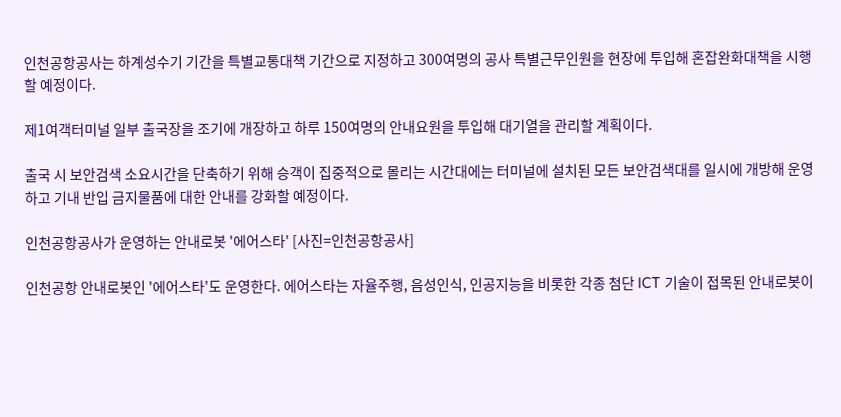인천공항공사는 하계성수기 기간을 특별교통대책 기간으로 지정하고 300여명의 공사 특별근무인원을 현장에 투입해 혼잡완화대책을 시행할 예정이다.

제1여객터미널 일부 출국장을 조기에 개장하고 하루 150여명의 안내요원을 투입해 대기열을 관리할 계획이다.

출국 시 보안검색 소요시간을 단축하기 위해 승객이 집중적으로 몰리는 시간대에는 터미널에 설치된 모든 보안검색대를 일시에 개방해 운영하고 기내 반입 금지물품에 대한 안내를 강화할 예정이다.

인천공항공사가 운영하는 안내로봇 '에어스타' [사진=인천공항공사]

인천공항 안내로봇인 '에어스타'도 운영한다. 에어스타는 자율주행, 음성인식, 인공지능을 비롯한 각종 첨단 ICT 기술이 접목된 안내로봇이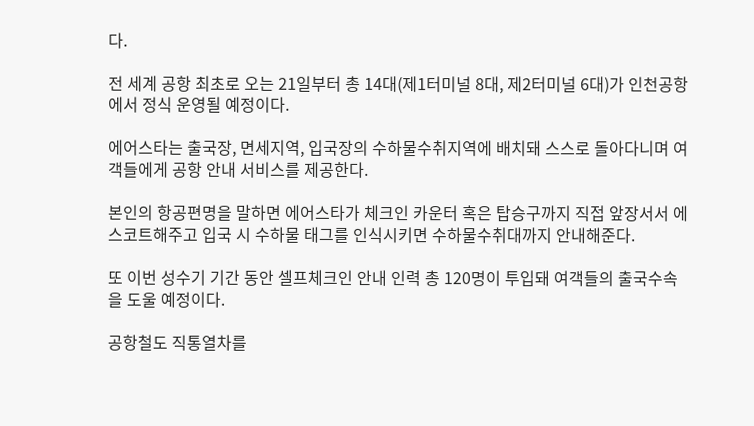다.

전 세계 공항 최초로 오는 21일부터 총 14대(제1터미널 8대, 제2터미널 6대)가 인천공항에서 정식 운영될 예정이다.

에어스타는 출국장, 면세지역, 입국장의 수하물수취지역에 배치돼 스스로 돌아다니며 여객들에게 공항 안내 서비스를 제공한다.

본인의 항공편명을 말하면 에어스타가 체크인 카운터 혹은 탑승구까지 직접 앞장서서 에스코트해주고 입국 시 수하물 태그를 인식시키면 수하물수취대까지 안내해준다.

또 이번 성수기 기간 동안 셀프체크인 안내 인력 총 120명이 투입돼 여객들의 출국수속을 도울 예정이다.

공항철도 직통열차를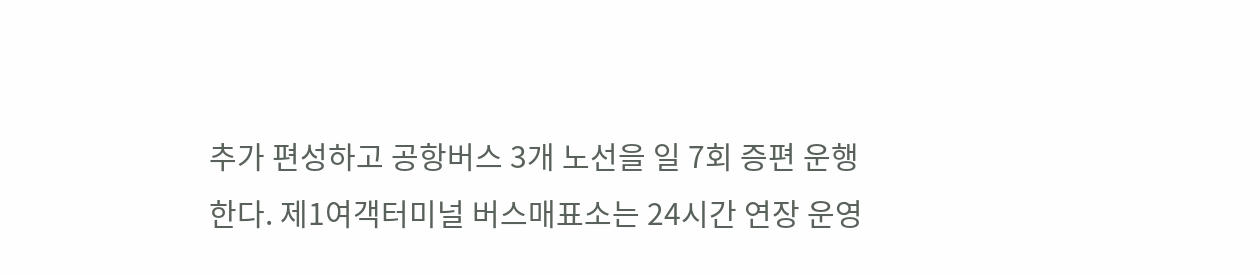추가 편성하고 공항버스 3개 노선을 일 7회 증편 운행한다. 제1여객터미널 버스매표소는 24시간 연장 운영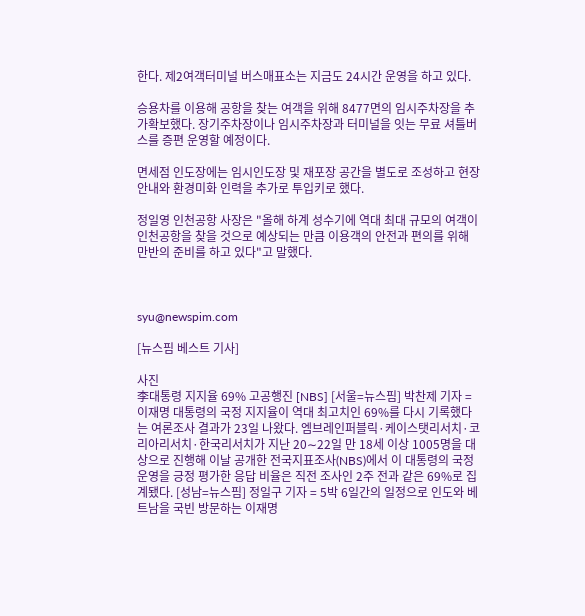한다. 제2여객터미널 버스매표소는 지금도 24시간 운영을 하고 있다.

승용차를 이용해 공항을 찾는 여객을 위해 8477면의 임시주차장을 추가확보했다. 장기주차장이나 임시주차장과 터미널을 잇는 무료 셔틀버스를 증편 운영할 예정이다.

면세점 인도장에는 임시인도장 및 재포장 공간을 별도로 조성하고 현장 안내와 환경미화 인력을 추가로 투입키로 했다.

정일영 인천공항 사장은 "올해 하계 성수기에 역대 최대 규모의 여객이 인천공항을 찾을 것으로 예상되는 만큼 이용객의 안전과 편의를 위해 만반의 준비를 하고 있다"고 말했다.



syu@newspim.com

[뉴스핌 베스트 기사]

사진
李대통령 지지율 69% 고공행진 [NBS] [서울=뉴스핌] 박찬제 기자 = 이재명 대통령의 국정 지지율이 역대 최고치인 69%를 다시 기록했다는 여론조사 결과가 23일 나왔다. 엠브레인퍼블릭·케이스탯리서치·코리아리서치·한국리서치가 지난 20∼22일 만 18세 이상 1005명을 대상으로 진행해 이날 공개한 전국지표조사(NBS)에서 이 대통령의 국정운영을 긍정 평가한 응답 비율은 직전 조사인 2주 전과 같은 69%로 집계됐다. [성남=뉴스핌] 정일구 기자 = 5박 6일간의 일정으로 인도와 베트남을 국빈 방문하는 이재명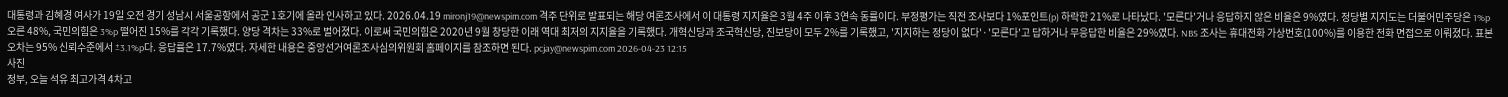대통령과 김혜경 여사가 19일 오전 경기 성남시 서울공항에서 공군 1호기에 올라 인사하고 있다. 2026.04.19 mironj19@newspim.com 격주 단위로 발표되는 해당 여론조사에서 이 대통령 지지율은 3월 4주 이후 3연속 동률이다. 부정평가는 직전 조사보다 1%포인트(p) 하락한 21%로 나타났다. '모른다'거나 응답하지 않은 비율은 9%였다. 정당별 지지도는 더불어민주당은 1%p 오른 48%, 국민의힘은 3%p 떨어진 15%를 각각 기록했다. 양당 격차는 33%로 벌어졌다. 이로써 국민의힘은 2020년 9월 창당한 이래 역대 최저의 지지율을 기록했다. 개혁신당과 조국혁신당, 진보당이 모두 2%를 기록했고, '지지하는 정당이 없다'·'모른다'고 답하거나 무응답한 비율은 29%였다. NBS 조사는 휴대전화 가상번호(100%)를 이용한 전화 면접으로 이뤄졌다. 표본 오차는 95% 신뢰수준에서 ±3.1%p다. 응답률은 17.7%였다. 자세한 내용은 중앙선거여론조사심의위원회 홈페이지를 참조하면 된다. pcjay@newspim.com 2026-04-23 12:15
사진
정부, 오늘 석유 최고가격 4차고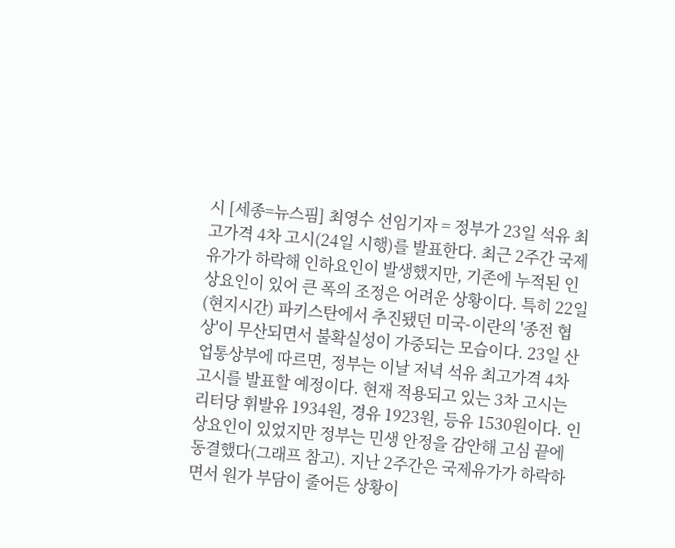시 [세종=뉴스핌] 최영수 선임기자 = 정부가 23일 석유 최고가격 4차 고시(24일 시행)를 발표한다. 최근 2주간 국제유가가 하락해 인하요인이 발생했지만, 기존에 누적된 인상요인이 있어 큰 폭의 조정은 어려운 상황이다. 특히 22일(현지시간) 파키스탄에서 추진됐던 미국-이란의 '종전 협상'이 무산되면서 불확실성이 가중되는 모습이다. 23일 산업통상부에 따르면, 정부는 이날 저녁 석유 최고가격 4차 고시를 발표할 예정이다. 현재 적용되고 있는 3차 고시는 리터당 휘발유 1934원, 경유 1923원, 등유 1530원이다. 인상요인이 있었지만 정부는 민생 안정을 감안해 고심 끝에 동결했다(그래프 참고). 지난 2주간은 국제유가가 하락하면서 원가 부담이 줄어든 상황이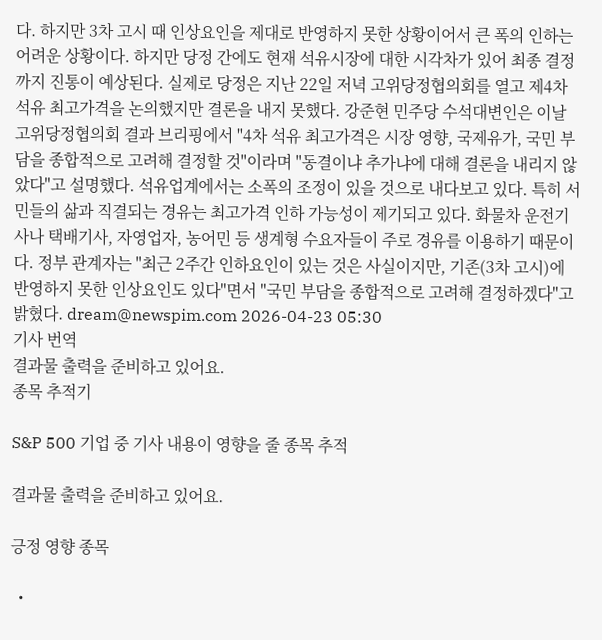다. 하지만 3차 고시 때 인상요인을 제대로 반영하지 못한 상황이어서 큰 폭의 인하는 어려운 상황이다. 하지만 당정 간에도 현재 석유시장에 대한 시각차가 있어 최종 결정까지 진통이 예상된다. 실제로 당정은 지난 22일 저녁 고위당정협의회를 열고 제4차 석유 최고가격을 논의했지만 결론을 내지 못했다. 강준현 민주당 수석대변인은 이날 고위당정협의회 결과 브리핑에서 "4차 석유 최고가격은 시장 영향, 국제유가, 국민 부담을 종합적으로 고려해 결정할 것"이라며 "동결이냐 추가냐에 대해 결론을 내리지 않았다"고 설명했다. 석유업계에서는 소폭의 조정이 있을 것으로 내다보고 있다. 특히 서민들의 삶과 직결되는 경유는 최고가격 인하 가능성이 제기되고 있다. 화물차 운전기사나 택배기사, 자영업자, 농어민 등 생계형 수요자들이 주로 경유를 이용하기 때문이다. 정부 관계자는 "최근 2주간 인하요인이 있는 것은 사실이지만, 기존(3차 고시)에 반영하지 못한 인상요인도 있다"면서 "국민 부담을 종합적으로 고려해 결정하겠다"고 밝혔다. dream@newspim.com 2026-04-23 05:30
기사 번역
결과물 출력을 준비하고 있어요.
종목 추적기

S&P 500 기업 중 기사 내용이 영향을 줄 종목 추적

결과물 출력을 준비하고 있어요.

긍정 영향 종목

  •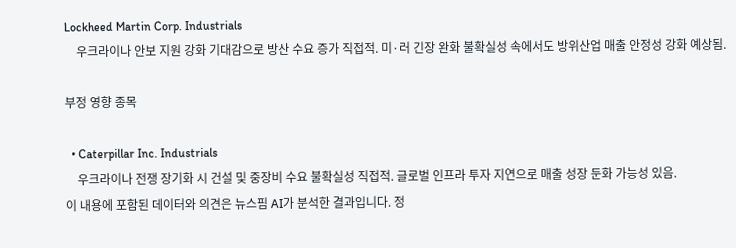Lockheed Martin Corp. Industrials
    우크라이나 안보 지원 강화 기대감으로 방산 수요 증가 직접적. 미·러 긴장 완화 불확실성 속에서도 방위산업 매출 안정성 강화 예상됨.

부정 영향 종목

  • Caterpillar Inc. Industrials
    우크라이나 전쟁 장기화 시 건설 및 중장비 수요 불확실성 직접적. 글로벌 인프라 투자 지연으로 매출 성장 둔화 가능성 있음.
이 내용에 포함된 데이터와 의견은 뉴스핌 AI가 분석한 결과입니다. 정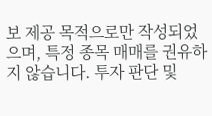보 제공 목적으로만 작성되었으며, 특정 종목 매매를 권유하지 않습니다. 투자 판단 및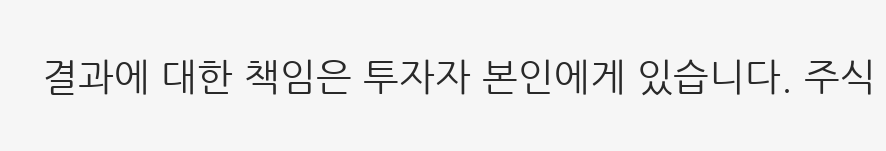결과에 대한 책임은 투자자 본인에게 있습니다. 주식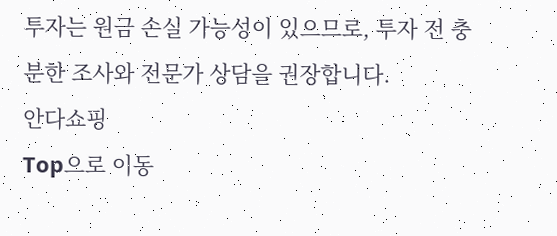투자는 원금 손실 가능성이 있으므로, 투자 전 충분한 조사와 전문가 상담을 권장합니다.
안다쇼핑
Top으로 이동